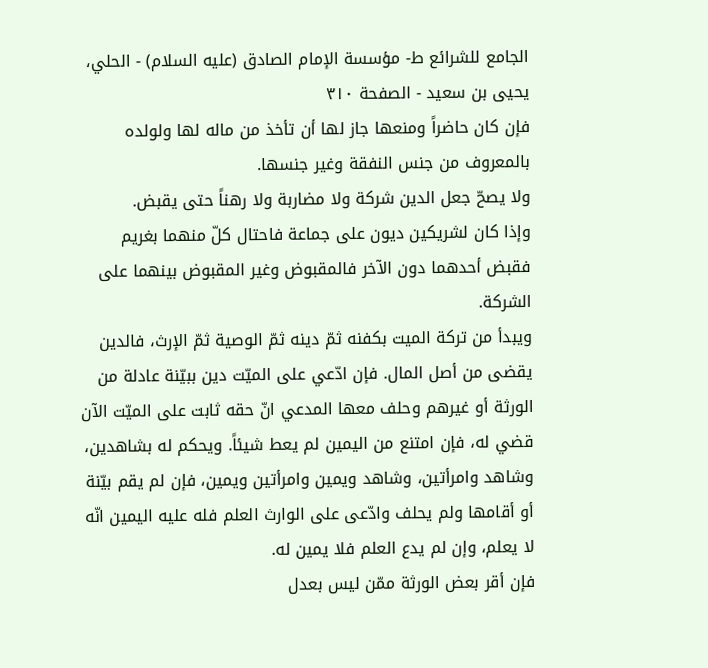الجامع للشرائع ط- مؤسسة الإمام الصادق (عليه السلام) - الحلي، يحيى بن سعيد - الصفحة ٣١٠
فإن كان حاضراً ومنعها جاز لها أن تأخذ من ماله لها ولولده بالمعروف من جنس النفقة وغير جنسها.
ولا يصحّ جعل الدين شركة ولا مضاربة ولا رهناً حتى يقبض.
وإذا كان لشريكين ديون على جماعة فاحتال كلّ منهما بغريم فقبض أحدهما دون الآخر فالمقبوض وغير المقبوض بينهما على الشركة.
ويبدأ من تركة الميت بكفنه ثمّ دينه ثمّ الوصية ثمّ الإرث، فالدين يقضى من أصل المال. فإن ادّعي على الميّت دين ببيّنة عادلة من الورثة أو غيرهم وحلف معها المدعي انّ حقه ثابت على الميّت الآن قضي له، فإن امتنع من اليمين لم يعط شيئاً. ويحكم له بشاهدين، وشاهد وامرأتين، وشاهد ويمين وامرأتين ويمين، فإن لم يقم بيّنة أو أقامها ولم يحلف وادّعى على الوارث العلم فله عليه اليمين انّه لا يعلم، وإن لم يدع العلم فلا يمين له.
فإن أقر بعض الورثة ممّن ليس بعدل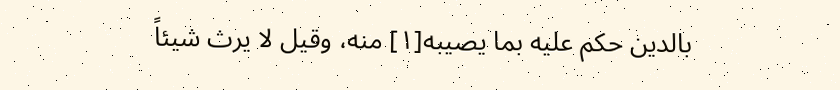بالدين حكم عليه بما يصيبه[١] منه، وقيل لا يرث شيئاً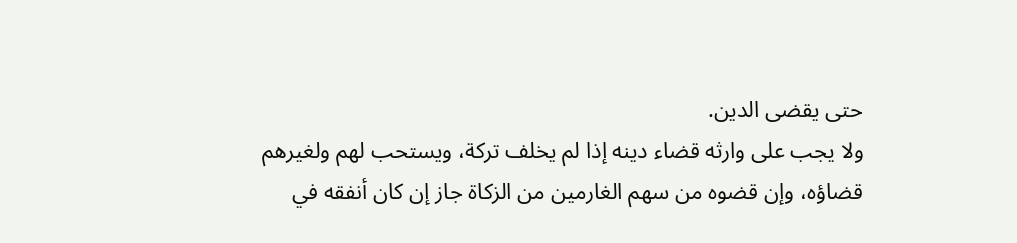حتى يقضى الدين.
ولا يجب على وارثه قضاء دينه إذا لم يخلف تركة، ويستحب لهم ولغيرهم قضاؤه، وإن قضوه من سهم الغارمين من الزكاة جاز إن كان أنفقه في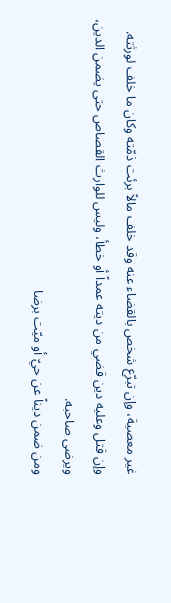غير معصية، وإن تبرّع شخص بالقضاء عنه وقد خلف مالاً برئت ذمّته وكان ما خلف لورثته. وإن قتل وعليه دين قضي من ديته عمداً أو خطأ، وليس للوارث القصاص حتى يضمن الدين، ويرضى صاحبه.
ومن ضمن ديناً عن حيّ أو ميّت برضا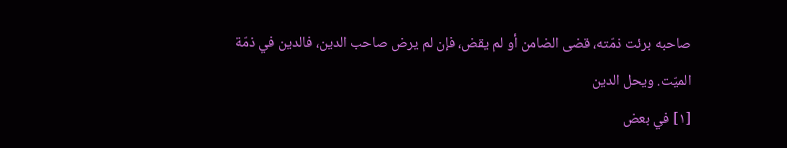صاحبه برئت ذمّته، قضى الضامن أو لم يقض، فإن لم يرض صاحب الدين، فالدين في ذمّة الميّت. ويحل الدين
[١] في بعض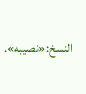النسخ:«نصيبه».